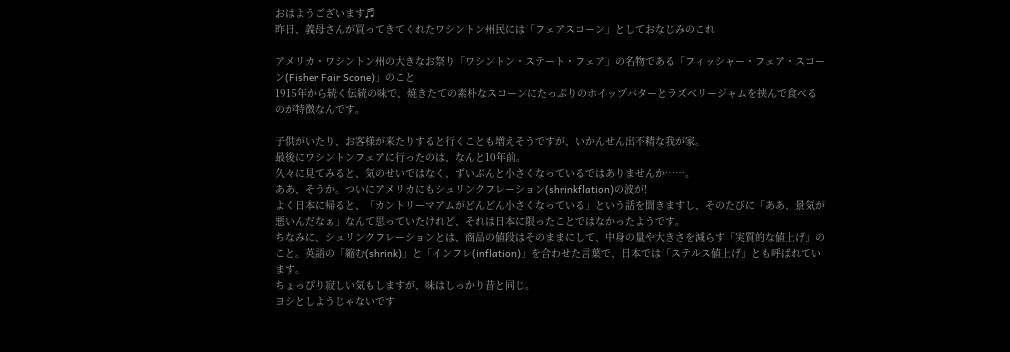おはようございます♬
昨日、義母さんが買ってきてくれたワシントン州民には「フェアスコーン」としておなじみのこれ

アメリカ・ワシントン州の大きなお祭り「ワシントン・ステート・フェア」の名物である「フィッシャー・フェア・スコーン(Fisher Fair Scone)」のこと
1915年から続く伝統の味で、焼きたての素朴なスコーンにたっぷりのホイップバターとラズベリージャムを挟んで食べるのが特徴なんです。

子供がいたり、お客様が来たりすると行くことも増えそうですが、いかんせん出不精な我が家。
最後にワシントンフェアに行ったのは、なんと10年前。
久々に見てみると、気のせいではなく、ずいぶんと小さくなっているではありませんか……。
ああ、そうか。ついにアメリカにもシュリンクフレーション(shrinkflation)の波が!
よく日本に帰ると、「カントリーマアムがどんどん小さくなっている」という話を聞きますし、そのたびに「ああ、景気が悪いんだなぁ」なんて思っていたけれど、それは日本に限ったことではなかったようです。
ちなみに、シュリンクフレーションとは、商品の値段はそのままにして、中身の量や大きさを減らす「実質的な値上げ」のこと。英語の「縮む(shrink)」と「インフレ(inflation)」を合わせた言葉で、日本では「ステルス値上げ」とも呼ばれています。
ちょっぴり寂しい気もしますが、味はしっかり昔と同じ。
ヨシとしようじゃないです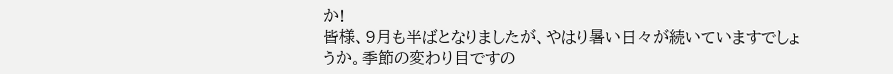か!
皆様、9月も半ばとなりましたが、やはり暑い日々が続いていますでしょうか。季節の変わり目ですの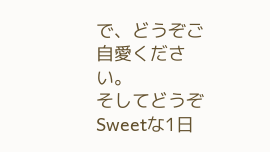で、どうぞご自愛ください。
そしてどうぞSweetな1日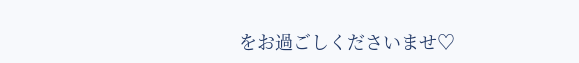をお過ごしくださいませ♡